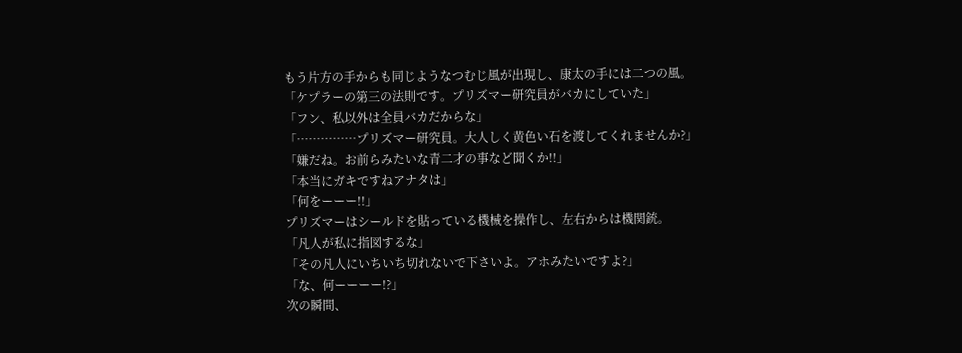もう片方の手からも同じようなつむじ風が出現し、康太の手には二つの風。
「ケプラーの第三の法則です。プリズマー研究員がバカにしていた」
「フン、私以外は全員バカだからな」
「……………プリズマー研究員。大人しく黄色い石を渡してくれませんか?」
「嫌だね。お前らみたいな青二才の事など聞くか!!」
「本当にガキですねアナタは」
「何をーーー!!」
プリズマーはシールドを貼っている機械を操作し、左右からは機関銃。
「凡人が私に指図するな」
「その凡人にいちいち切れないで下さいよ。アホみたいですよ?」
「な、何ーーーー!?」
次の瞬間、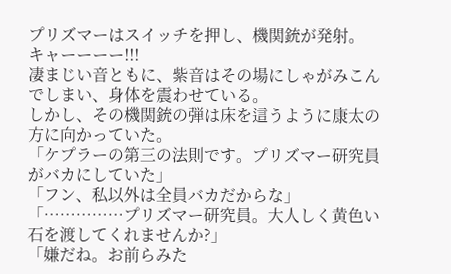プリズマーはスイッチを押し、機関銃が発射。
キャーーーー!!!
凄まじい音ともに、紫音はその場にしゃがみこんでしまい、身体を震わせている。
しかし、その機関銃の弾は床を這うように康太の方に向かっていた。
「ケプラーの第三の法則です。プリズマー研究員がバカにしていた」
「フン、私以外は全員バカだからな」
「……………プリズマー研究員。大人しく黄色い石を渡してくれませんか?」
「嫌だね。お前らみた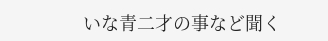いな青二才の事など聞く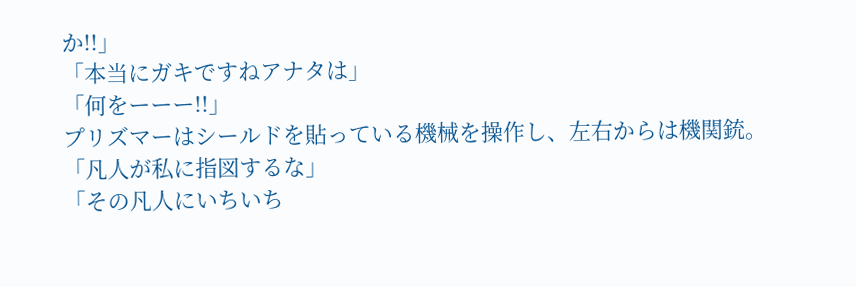か!!」
「本当にガキですねアナタは」
「何をーーー!!」
プリズマーはシールドを貼っている機械を操作し、左右からは機関銃。
「凡人が私に指図するな」
「その凡人にいちいち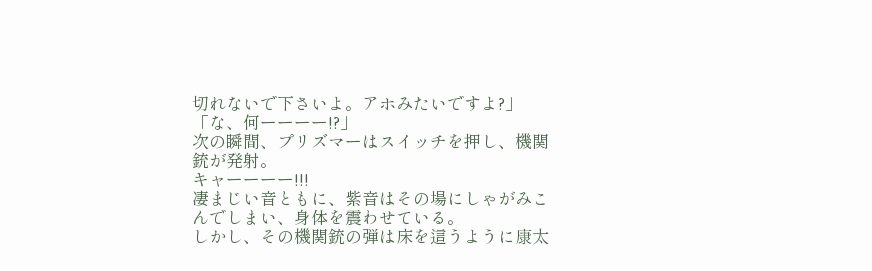切れないで下さいよ。アホみたいですよ?」
「な、何ーーーー!?」
次の瞬間、プリズマーはスイッチを押し、機関銃が発射。
キャーーーー!!!
凄まじい音ともに、紫音はその場にしゃがみこんでしまい、身体を震わせている。
しかし、その機関銃の弾は床を這うように康太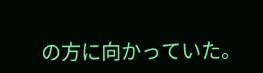の方に向かっていた。